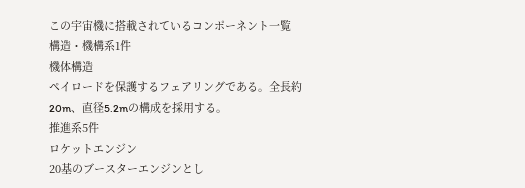この宇宙機に搭載されているコンポーネント一覧
構造・機構系1件
機体構造
ペイロードを保護するフェアリングである。全長約20m、直径5.2mの構成を採用する。
推進系5件
ロケットエンジン
20基のブースターエンジンとし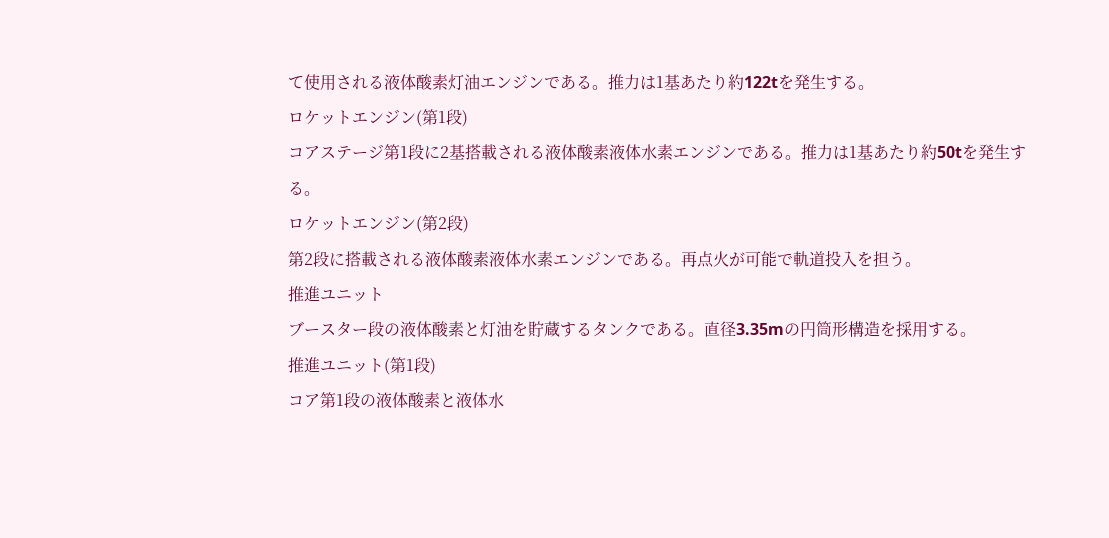て使用される液体酸素灯油エンジンである。推力は1基あたり約122tを発生する。
ロケットエンジン(第1段)
コアステージ第1段に2基搭載される液体酸素液体水素エンジンである。推力は1基あたり約50tを発生する。
ロケットエンジン(第2段)
第2段に搭載される液体酸素液体水素エンジンである。再点火が可能で軌道投入を担う。
推進ユニット
ブースター段の液体酸素と灯油を貯蔵するタンクである。直径3.35mの円筒形構造を採用する。
推進ユニット(第1段)
コア第1段の液体酸素と液体水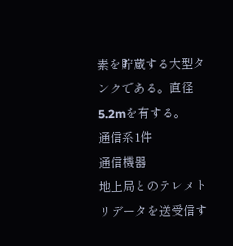素を貯蔵する大型タンクである。直径5.2mを有する。
通信系1件
通信機器
地上局とのテレメトリデータを送受信す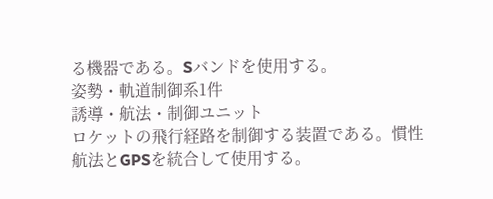る機器である。Sバンドを使用する。
姿勢・軌道制御系1件
誘導・航法・制御ユニット
ロケットの飛行経路を制御する装置である。慣性航法とGPSを統合して使用する。